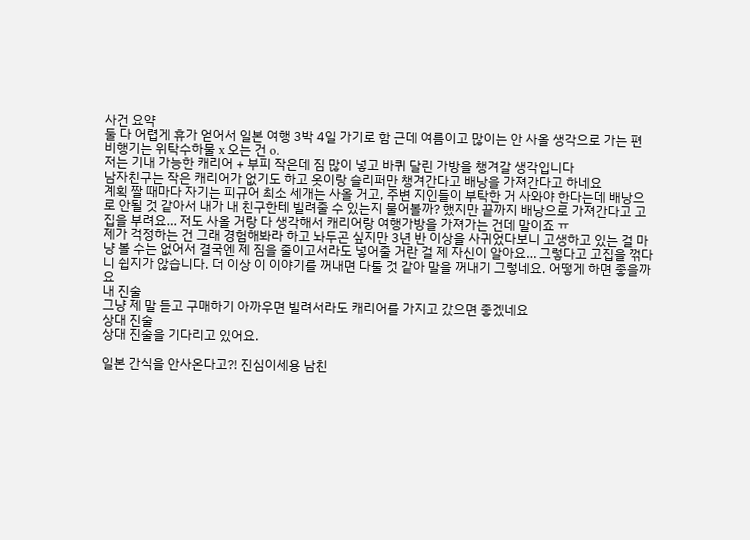사건 요약
둘 다 어렵게 휴가 얻어서 일본 여행 3박 4일 가기로 함 근데 여름이고 많이는 안 사올 생각으로 가는 편 비행기는 위탁수하물 x 오는 건 o.
저는 기내 가능한 캐리어 + 부피 작은데 짐 많이 넣고 바퀴 달린 가방을 챙겨갈 생각입니다
남자친구는 작은 캐리어가 없기도 하고 옷이랑 슬리퍼만 챙겨간다고 배낭을 가져간다고 하네요
계획 짤 때마다 자기는 피규어 최소 세개는 사올 거고, 주변 지인들이 부탁한 거 사와야 한다는데 배낭으로 안될 것 같아서 내가 내 친구한테 빌려줄 수 있는지 물어볼까? 했지만 끝까지 배낭으로 가져간다고 고집을 부려요… 저도 사올 거랑 다 생각해서 캐리어랑 여행가방을 가져가는 건데 말이죠 ㅠ
제가 걱정하는 건 그래 경험해봐라 하고 놔두곤 싶지만 3년 반 이상을 사귀었다보니 고생하고 있는 걸 마냥 볼 수는 없어서 결국엔 제 짐을 줄이고서라도 넣어줄 거란 걸 제 자신이 알아요… 그렇다고 고집을 꺾다니 쉽지가 않습니다. 더 이상 이 이야기를 꺼내면 다툴 것 같아 말을 꺼내기 그렇네요. 어떻게 하면 좋을까요
내 진술
그냥 제 말 듣고 구매하기 아까우면 빌려서라도 캐리어를 가지고 갔으면 좋겠네요
상대 진술
상대 진술을 기다리고 있어요.

일본 간식을 안사온다고?! 진심이세용 남친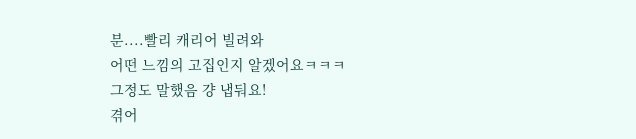분....빨리 캐리어 빌려와
어떤 느낌의 고집인지 알겠어요ㅋㅋㅋ
그정도 말했음 걍 냅둬요!
겪어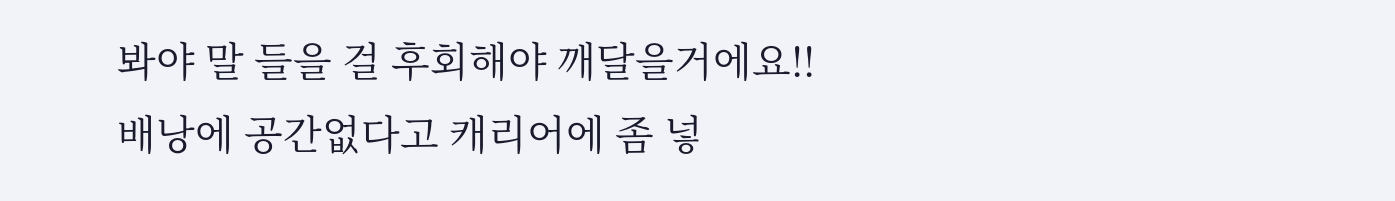봐야 말 들을 걸 후회해야 깨달을거에요!!
배낭에 공간없다고 캐리어에 좀 넣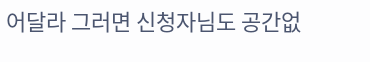어달라 그러면 신청자님도 공간없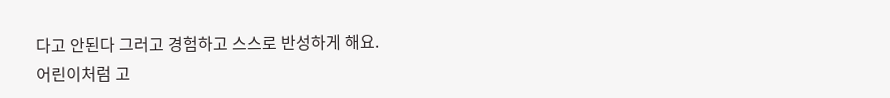다고 안된다 그러고 경험하고 스스로 반성하게 해요.
어린이처럼 고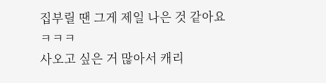집부릴 땐 그게 제일 나은 것 같아요 ㅋㅋㅋ
사오고 싶은 거 많아서 캐리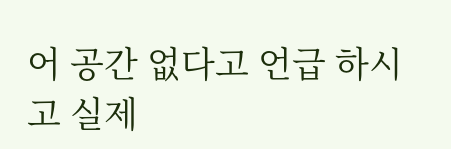어 공간 없다고 언급 하시고 실제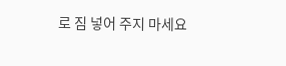로 짐 넣어 주지 마세요